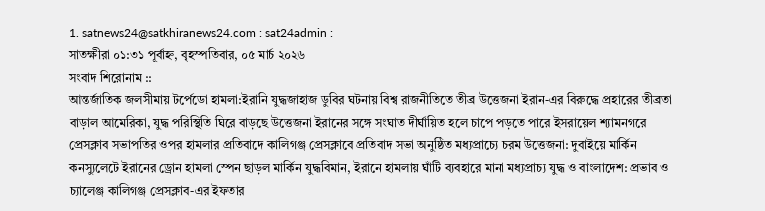1. satnews24@satkhiranews24.com : sat24admin :
সাতক্ষীরা ০১:৩১ পূর্বাহ্ন, বৃহস্পতিবার, ০৫ মার্চ ২০২৬
সংবাদ শিরোনাম ::
আন্তর্জাতিক জলসীমায় টর্পেডো হামলা:ইরানি যুদ্ধজাহাজ ডুবির ঘটনায় বিশ্ব রাজনীতিতে তীব্র উত্তেজনা ইরান-এর বিরুদ্ধে প্রহারের তীব্রতা বাড়াল আমেরিকা, যুদ্ধ পরিস্থিতি ঘিরে বাড়ছে উত্তেজনা ইরানের সঙ্গে সংঘাত দীর্ঘায়িত হলে চাপে পড়তে পারে ইসরায়েল শ্যামনগরে প্রেসক্লাব সভাপতির ওপর হামলার প্রতিবাদে কালিগঞ্জ প্রেসক্লাবে প্রতিবাদ সভা অনুষ্ঠিত মধ্যপ্রাচ্যে চরম উত্তেজনা: দুবাইয়ে মার্কিন কনস্যুলেটে ইরানের ড্রোন হামলা স্পেন ছাড়ল মার্কিন যুদ্ধবিমান, ইরানে হামলায় ঘাঁটি ব্যবহারে মানা মধ্যপ্রাচ্য যুদ্ধ ও বাংলাদেশ: প্রভাব ও চ্যালেঞ্জ কালিগঞ্জ প্রেসক্লাব-এর ইফতার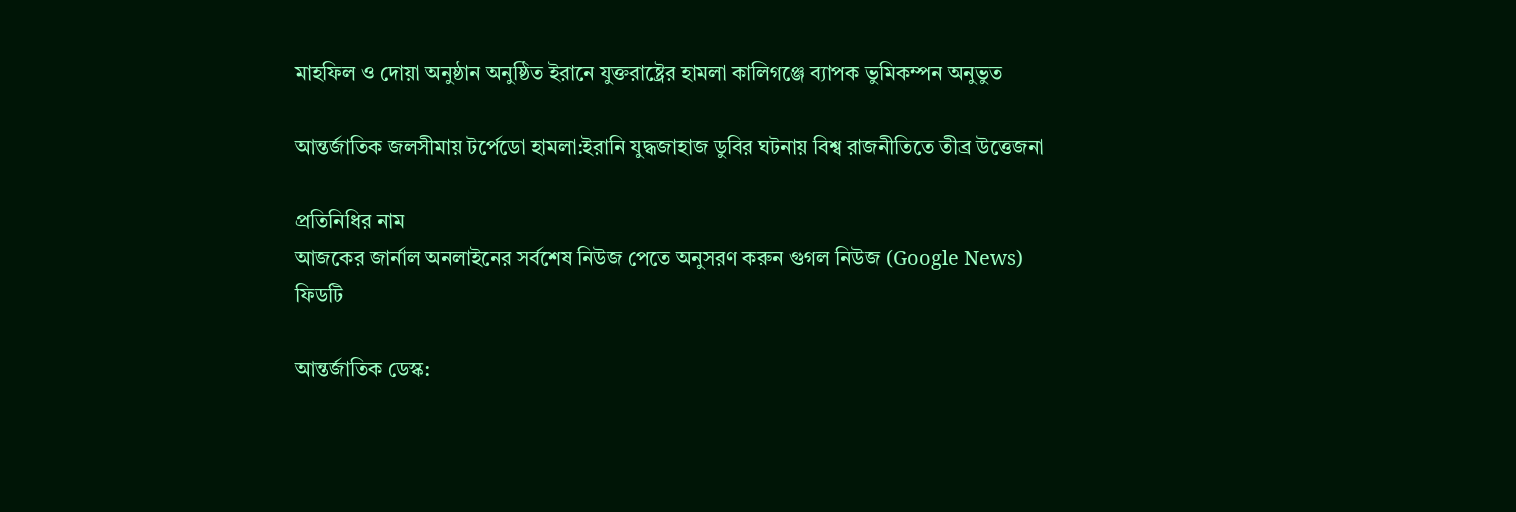মাহফিল ও দোয়া অনুষ্ঠান অনুষ্ঠিত ইরানে যুক্তরাষ্ট্রের হামলা কালিগঞ্জে ব্যাপক ভুমিকম্পন অনুভুত

আন্তর্জাতিক জলসীমায় টর্পেডো হামলা:ইরানি যুদ্ধজাহাজ ডুবির ঘটনায় বিশ্ব রাজনীতিতে তীব্র উত্তেজনা

প্রতিনিধির নাম
আজকের জার্নাল অনলাইনের সর্বশেষ নিউজ পেতে অনুসরণ করুন গুগল নিউজ (Google News) ফিডটি

আন্তর্জাতিক ডেস্ক: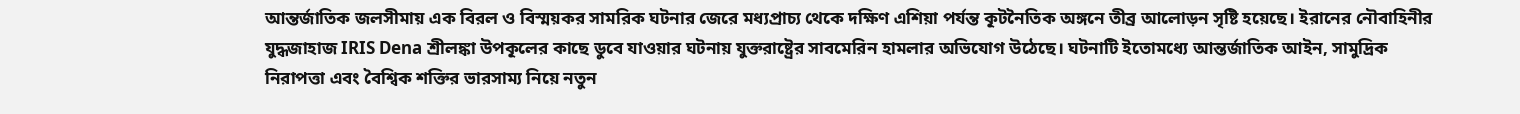আন্তর্জাতিক জলসীমায় এক বিরল ও বিস্ময়কর সামরিক ঘটনার জেরে মধ্যপ্রাচ্য থেকে দক্ষিণ এশিয়া পর্যন্ত কূটনৈতিক অঙ্গনে তীব্র আলোড়ন সৃষ্টি হয়েছে। ইরানের নৌবাহিনীর যুদ্ধজাহাজ IRIS Dena শ্রীলঙ্কা উপকূলের কাছে ডুবে যাওয়ার ঘটনায় যুক্তরাষ্ট্রের সাবমেরিন হামলার অভিযোগ উঠেছে। ঘটনাটি ইতোমধ্যে আন্তর্জাতিক আইন, সামুদ্রিক নিরাপত্তা এবং বৈশ্বিক শক্তির ভারসাম্য নিয়ে নতুন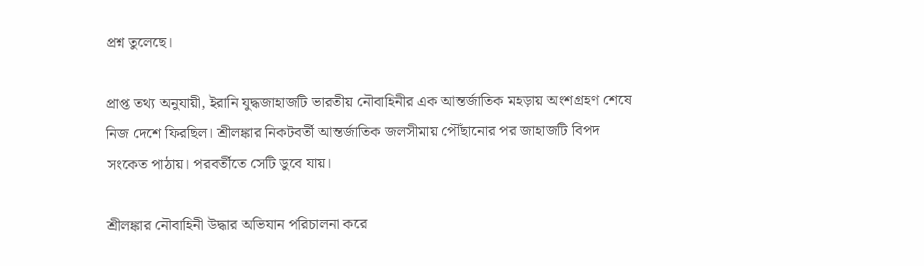প্রশ্ন তুলেছে।

প্রাপ্ত তথ্য অনুযায়ী, ইরানি যুদ্ধজাহাজটি ভারতীয় নৌবাহিনীর এক আন্তর্জাতিক মহড়ায় অংশগ্রহণ শেষে নিজ দেশে ফিরছিল। শ্রীলঙ্কার নিকটবর্তী আন্তর্জাতিক জলসীমায় পৌঁছানোর পর জাহাজটি বিপদ সংকেত পাঠায়। পরবর্তীতে সেটি ডুবে যায়।

শ্রীলঙ্কার নৌবাহিনী উদ্ধার অভিযান পরিচালনা করে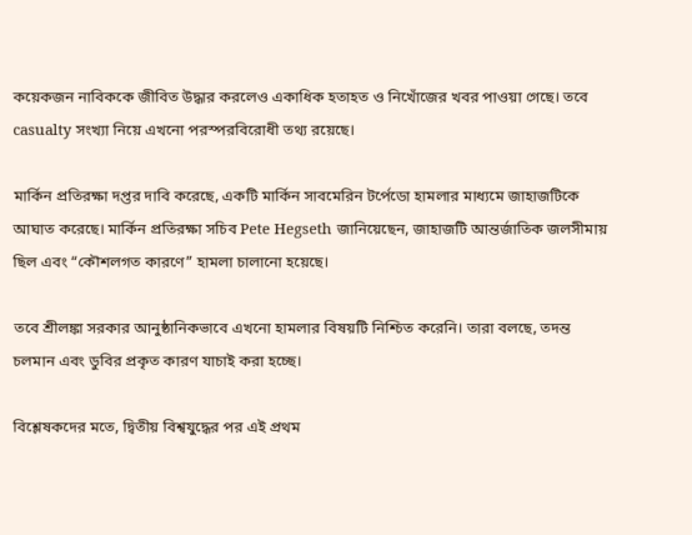কয়েকজন নাবিককে জীবিত উদ্ধার করলেও একাধিক হতাহত ও নিখোঁজের খবর পাওয়া গেছে। তবে casualty সংখ্যা নিয়ে এখনো পরস্পরবিরোধী তথ্য রয়েছে।

মার্কিন প্রতিরক্ষা দপ্তর দাবি করেছে, একটি মার্কিন সাবমেরিন টর্পেডো হামলার মাধ্যমে জাহাজটিকে আঘাত করেছে। মার্কিন প্রতিরক্ষা সচিব Pete Hegseth জানিয়েছেন, জাহাজটি আন্তর্জাতিক জলসীমায় ছিল এবং “কৌশলগত কারণে” হামলা চালানো হয়েছে।

তবে শ্রীলঙ্কা সরকার আনুষ্ঠানিকভাবে এখনো হামলার বিষয়টি নিশ্চিত করেনি। তারা বলছে, তদন্ত চলমান এবং ডুবির প্রকৃত কারণ যাচাই করা হচ্ছে।

বিশ্লেষকদের মতে, দ্বিতীয় বিশ্বযুদ্ধের পর এই প্রথম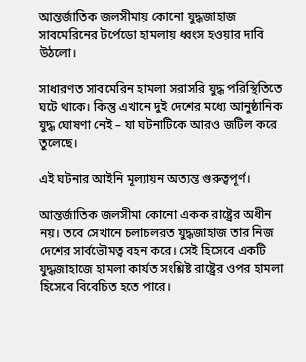আন্তর্জাতিক জলসীমায় কোনো যুদ্ধজাহাজ সাবমেরিনের টর্পেডো হামলায় ধ্বংস হওয়ার দাবি উঠলো।

সাধারণত সাবমেরিন হামলা সরাসরি যুদ্ধ পরিস্থিতিতে ঘটে থাকে। কিন্তু এখানে দুই দেশের মধ্যে আনুষ্ঠানিক যুদ্ধ ঘোষণা নেই – যা ঘটনাটিকে আরও জটিল করে তুলেছে।

এই ঘটনার আইনি মূল্যায়ন অত্যন্ত গুরুত্বপূর্ণ।

আন্তর্জাতিক জলসীমা কোনো একক রাষ্ট্রের অধীন নয়। তবে সেখানে চলাচলরত যুদ্ধজাহাজ তার নিজ দেশের সার্বভৌমত্ব বহন করে। সেই হিসেবে একটি যুদ্ধজাহাজে হামলা কার্যত সংশ্লিষ্ট রাষ্ট্রের ওপর হামলা হিসেবে বিবেচিত হতে পারে।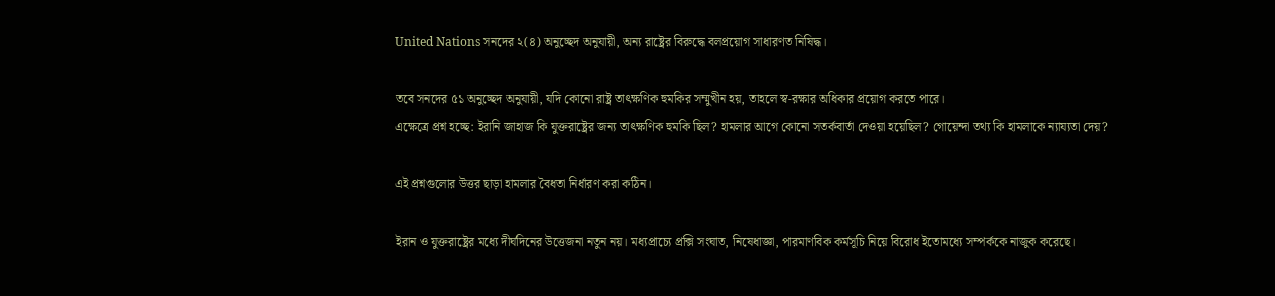United Nations সনদের ২(৪) অনুচ্ছেদ অনুযায়ী, অন্য রাষ্ট্রের বিরুদ্ধে বলপ্রয়োগ সাধারণত নিষিদ্ধ।

তবে সনদের ৫১ অনুচ্ছেদ অনুযায়ী, যদি কোনো রাষ্ট্র তাৎক্ষণিক হুমকির সম্মুখীন হয়, তাহলে স্ব-রক্ষার অধিকার প্রয়োগ করতে পারে।
এক্ষেত্রে প্রশ্ন হচ্ছে: ইরানি জাহাজ কি যুক্তরাষ্ট্রের জন্য তাৎক্ষণিক হুমকি ছিল? হামলার আগে কোনো সতর্কবার্তা দেওয়া হয়েছিল? গোয়েন্দা তথ্য কি হামলাকে ন্যায্যতা দেয়?

এই প্রশ্নগুলোর উত্তর ছাড়া হামলার বৈধতা নির্ধারণ করা কঠিন।

ইরান ও যুক্তরাষ্ট্রের মধ্যে দীর্ঘদিনের উত্তেজনা নতুন নয়। মধ্যপ্রাচ্যে প্রক্সি সংঘাত, নিষেধাজ্ঞা, পারমাণবিক কর্মসূচি নিয়ে বিরোধ ইতোমধ্যে সম্পর্ককে নাজুক করেছে।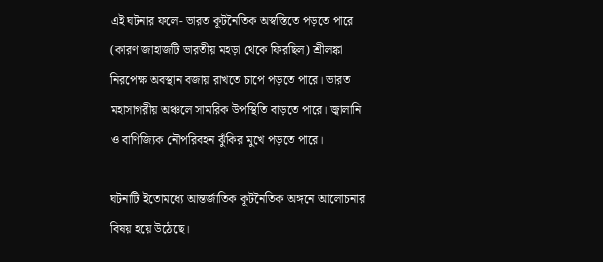এই ঘটনার ফলে- ভারত কূটনৈতিক অস্বস্তিতে পড়তে পারে (কারণ জাহাজটি ভারতীয় মহড়া থেকে ফিরছিল) শ্রীলঙ্কা নিরপেক্ষ অবস্থান বজায় রাখতে চাপে পড়তে পারে। ভারত মহাসাগরীয় অঞ্চলে সামরিক উপস্থিতি বাড়তে পারে। জ্বালানি ও বাণিজ্যিক নৌপরিবহন ঝুঁকির মুখে পড়তে পারে।

ঘটনাটি ইতোমধ্যে আন্তর্জাতিক কূটনৈতিক অঙ্গনে আলোচনার বিষয় হয়ে উঠেছে।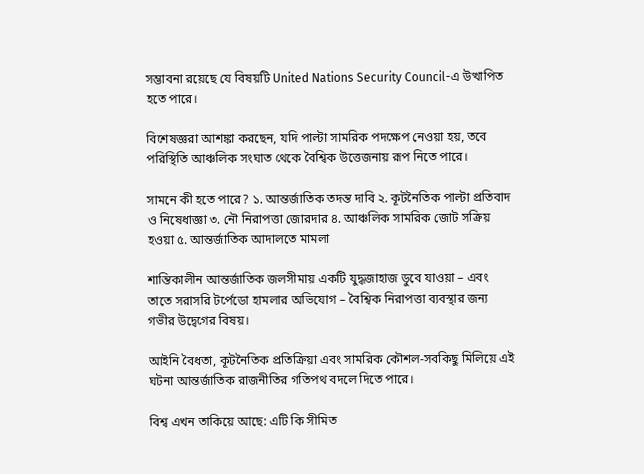সম্ভাবনা রয়েছে যে বিষয়টি United Nations Security Council-এ উত্থাপিত হতে পারে।

বিশেষজ্ঞরা আশঙ্কা করছেন, যদি পাল্টা সামরিক পদক্ষেপ নেওয়া হয়, তবে পরিস্থিতি আঞ্চলিক সংঘাত থেকে বৈশ্বিক উত্তেজনায় রূপ নিতে পারে।

সামনে কী হতে পারে? ১. আন্তর্জাতিক তদন্ত দাবি ২. কূটনৈতিক পাল্টা প্রতিবাদ ও নিষেধাজ্ঞা ৩. নৌ নিরাপত্তা জোরদার ৪. আঞ্চলিক সামরিক জোট সক্রিয় হওয়া ৫. আন্তর্জাতিক আদালতে মামলা

শান্তিকালীন আন্তর্জাতিক জলসীমায় একটি যুদ্ধজাহাজ ডুবে যাওয়া – এবং তাতে সরাসরি টর্পেডো হামলার অভিযোগ – বৈশ্বিক নিরাপত্তা ব্যবস্থার জন্য গভীর উদ্বেগের বিষয়।

আইনি বৈধতা, কূটনৈতিক প্রতিক্রিয়া এবং সামরিক কৌশল-সবকিছু মিলিয়ে এই ঘটনা আন্তর্জাতিক রাজনীতির গতিপথ বদলে দিতে পারে।

বিশ্ব এখন তাকিয়ে আছে: এটি কি সীমিত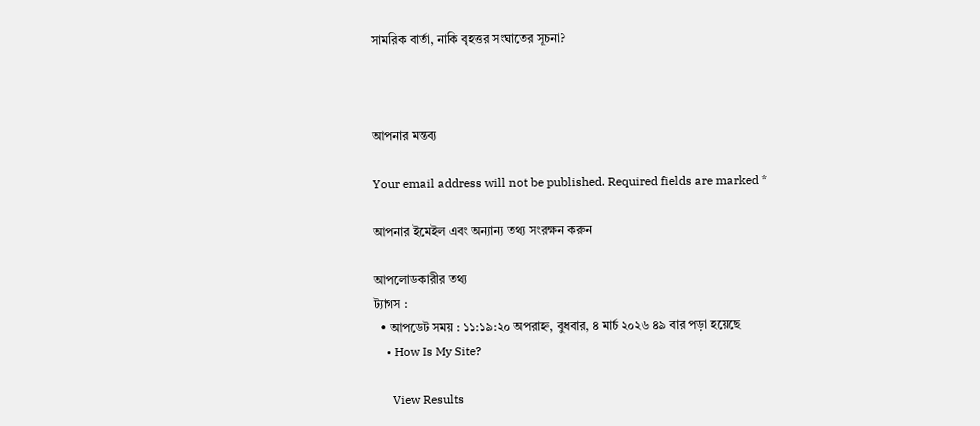সামরিক বার্তা, নাকি বৃহত্তর সংঘাতের সূচনা?



আপনার মন্তব্য

Your email address will not be published. Required fields are marked *

আপনার ইমেইল এবং অন্যান্য তথ্য সংরক্ষন করুন

আপলোডকারীর তথ্য
ট্যাগস :
  • আপডেট সময় : ১১:১৯:২০ অপরাহ্ন, বুধবার, ৪ মার্চ ২০২৬ ৪৯ বার পড়া হয়েছে
    • How Is My Site?

      View Results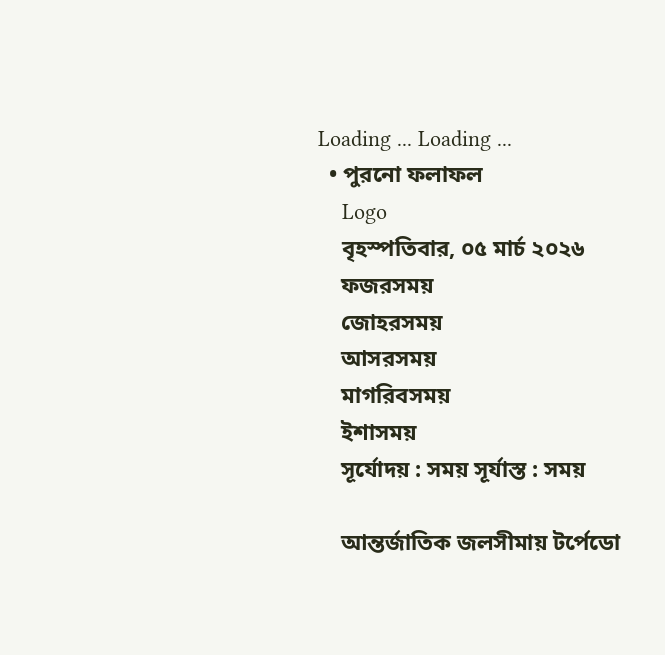Loading ... Loading ...
  • পুরনো ফলাফল
    Logo
    বৃহস্পতিবার, ০৫ মার্চ ২০২৬
    ফজরসময়
    জোহরসময়
    আসরসময়
    মাগরিবসময়
    ইশাসময়
    সূর্যোদয় : সময় সূর্যাস্ত : সময়

    আন্তর্জাতিক জলসীমায় টর্পেডো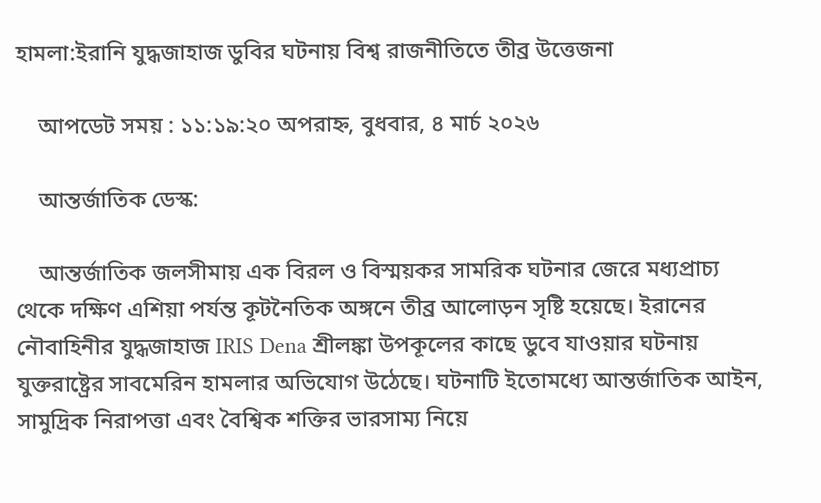হামলা:ইরানি যুদ্ধজাহাজ ডুবির ঘটনায় বিশ্ব রাজনীতিতে তীব্র উত্তেজনা

    আপডেট সময় : ১১:১৯:২০ অপরাহ্ন, বুধবার, ৪ মার্চ ২০২৬

    আন্তর্জাতিক ডেস্ক:

    আন্তর্জাতিক জলসীমায় এক বিরল ও বিস্ময়কর সামরিক ঘটনার জেরে মধ্যপ্রাচ্য থেকে দক্ষিণ এশিয়া পর্যন্ত কূটনৈতিক অঙ্গনে তীব্র আলোড়ন সৃষ্টি হয়েছে। ইরানের নৌবাহিনীর যুদ্ধজাহাজ IRIS Dena শ্রীলঙ্কা উপকূলের কাছে ডুবে যাওয়ার ঘটনায় যুক্তরাষ্ট্রের সাবমেরিন হামলার অভিযোগ উঠেছে। ঘটনাটি ইতোমধ্যে আন্তর্জাতিক আইন, সামুদ্রিক নিরাপত্তা এবং বৈশ্বিক শক্তির ভারসাম্য নিয়ে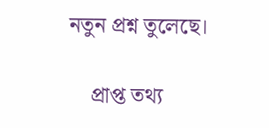নতুন প্রশ্ন তুলেছে।

    প্রাপ্ত তথ্য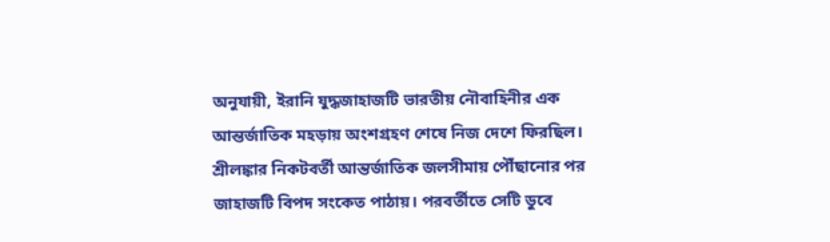অনুযায়ী, ইরানি যুদ্ধজাহাজটি ভারতীয় নৌবাহিনীর এক আন্তর্জাতিক মহড়ায় অংশগ্রহণ শেষে নিজ দেশে ফিরছিল। শ্রীলঙ্কার নিকটবর্তী আন্তর্জাতিক জলসীমায় পৌঁছানোর পর জাহাজটি বিপদ সংকেত পাঠায়। পরবর্তীতে সেটি ডুবে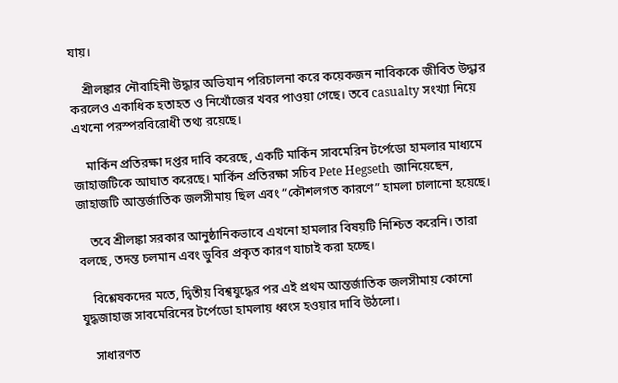যায়।

    শ্রীলঙ্কার নৌবাহিনী উদ্ধার অভিযান পরিচালনা করে কয়েকজন নাবিককে জীবিত উদ্ধার করলেও একাধিক হতাহত ও নিখোঁজের খবর পাওয়া গেছে। তবে casualty সংখ্যা নিয়ে এখনো পরস্পরবিরোধী তথ্য রয়েছে।

    মার্কিন প্রতিরক্ষা দপ্তর দাবি করেছে, একটি মার্কিন সাবমেরিন টর্পেডো হামলার মাধ্যমে জাহাজটিকে আঘাত করেছে। মার্কিন প্রতিরক্ষা সচিব Pete Hegseth জানিয়েছেন, জাহাজটি আন্তর্জাতিক জলসীমায় ছিল এবং “কৌশলগত কারণে” হামলা চালানো হয়েছে।

    তবে শ্রীলঙ্কা সরকার আনুষ্ঠানিকভাবে এখনো হামলার বিষয়টি নিশ্চিত করেনি। তারা বলছে, তদন্ত চলমান এবং ডুবির প্রকৃত কারণ যাচাই করা হচ্ছে।

    বিশ্লেষকদের মতে, দ্বিতীয় বিশ্বযুদ্ধের পর এই প্রথম আন্তর্জাতিক জলসীমায় কোনো যুদ্ধজাহাজ সাবমেরিনের টর্পেডো হামলায় ধ্বংস হওয়ার দাবি উঠলো।

    সাধারণত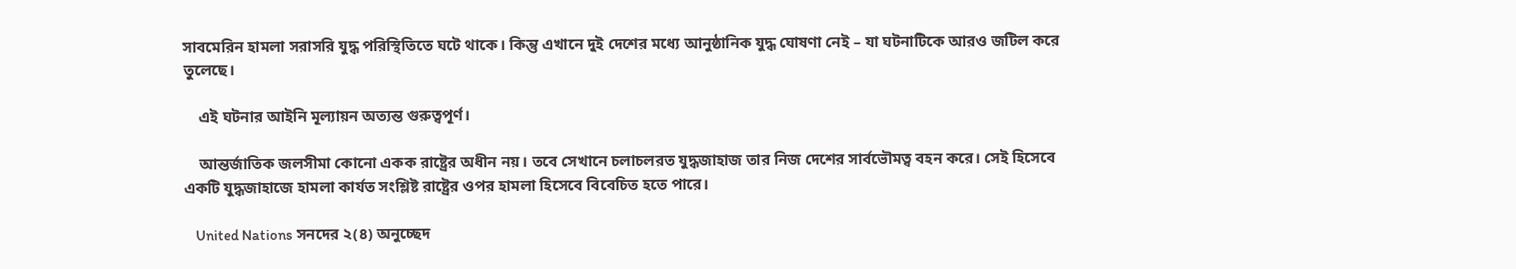সাবমেরিন হামলা সরাসরি যুদ্ধ পরিস্থিতিতে ঘটে থাকে। কিন্তু এখানে দুই দেশের মধ্যে আনুষ্ঠানিক যুদ্ধ ঘোষণা নেই – যা ঘটনাটিকে আরও জটিল করে তুলেছে।

    এই ঘটনার আইনি মূল্যায়ন অত্যন্ত গুরুত্বপূর্ণ।

    আন্তর্জাতিক জলসীমা কোনো একক রাষ্ট্রের অধীন নয়। তবে সেখানে চলাচলরত যুদ্ধজাহাজ তার নিজ দেশের সার্বভৌমত্ব বহন করে। সেই হিসেবে একটি যুদ্ধজাহাজে হামলা কার্যত সংশ্লিষ্ট রাষ্ট্রের ওপর হামলা হিসেবে বিবেচিত হতে পারে।

    United Nations সনদের ২(৪) অনুচ্ছেদ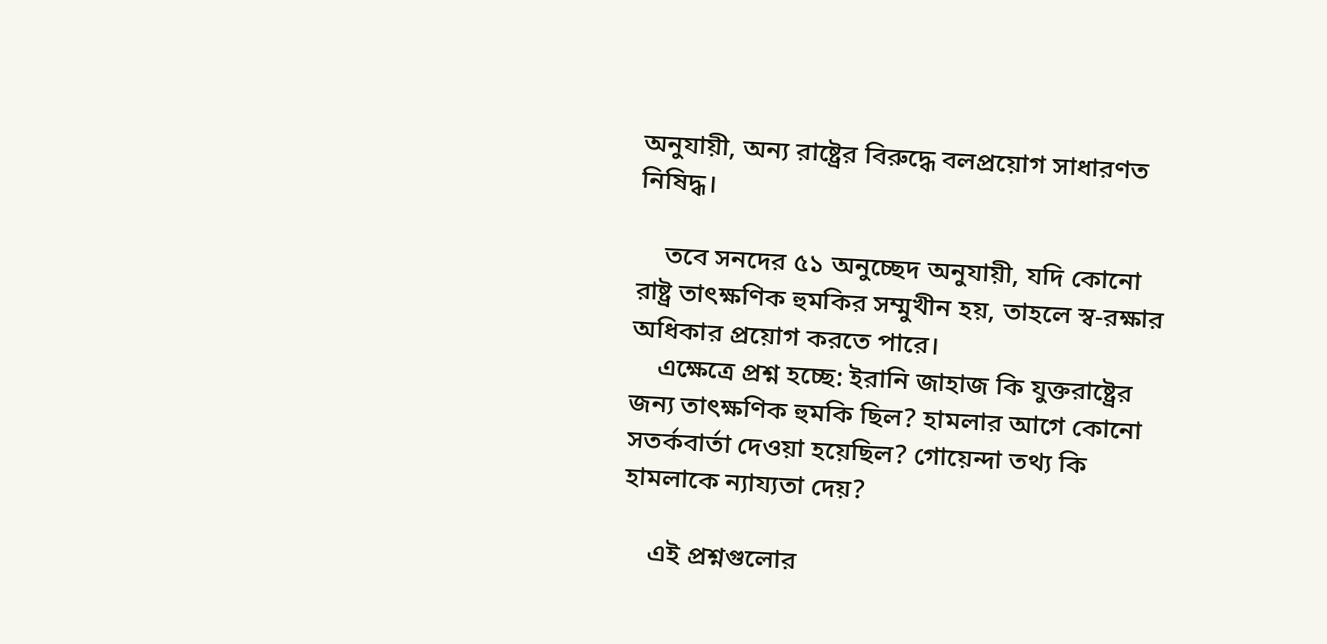অনুযায়ী, অন্য রাষ্ট্রের বিরুদ্ধে বলপ্রয়োগ সাধারণত নিষিদ্ধ।

    তবে সনদের ৫১ অনুচ্ছেদ অনুযায়ী, যদি কোনো রাষ্ট্র তাৎক্ষণিক হুমকির সম্মুখীন হয়, তাহলে স্ব-রক্ষার অধিকার প্রয়োগ করতে পারে।
    এক্ষেত্রে প্রশ্ন হচ্ছে: ইরানি জাহাজ কি যুক্তরাষ্ট্রের জন্য তাৎক্ষণিক হুমকি ছিল? হামলার আগে কোনো সতর্কবার্তা দেওয়া হয়েছিল? গোয়েন্দা তথ্য কি হামলাকে ন্যায্যতা দেয়?

    এই প্রশ্নগুলোর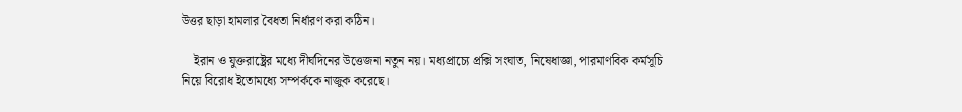উত্তর ছাড়া হামলার বৈধতা নির্ধারণ করা কঠিন।

    ইরান ও যুক্তরাষ্ট্রের মধ্যে দীর্ঘদিনের উত্তেজনা নতুন নয়। মধ্যপ্রাচ্যে প্রক্সি সংঘাত, নিষেধাজ্ঞা, পারমাণবিক কর্মসূচি নিয়ে বিরোধ ইতোমধ্যে সম্পর্ককে নাজুক করেছে।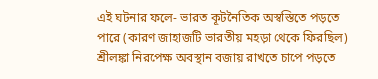এই ঘটনার ফলে- ভারত কূটনৈতিক অস্বস্তিতে পড়তে পারে (কারণ জাহাজটি ভারতীয় মহড়া থেকে ফিরছিল) শ্রীলঙ্কা নিরপেক্ষ অবস্থান বজায় রাখতে চাপে পড়তে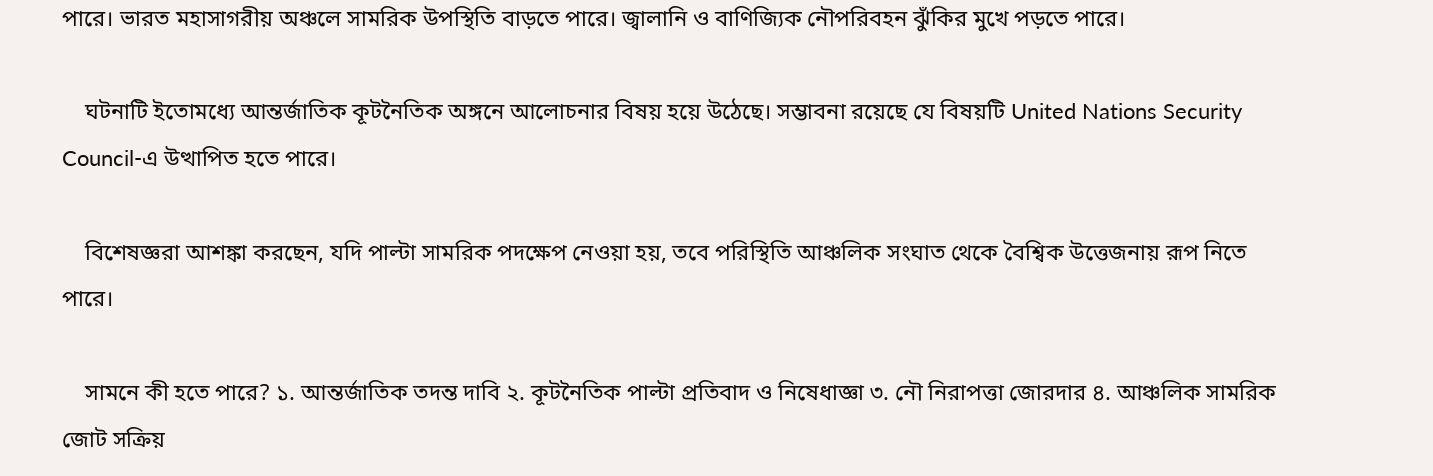পারে। ভারত মহাসাগরীয় অঞ্চলে সামরিক উপস্থিতি বাড়তে পারে। জ্বালানি ও বাণিজ্যিক নৌপরিবহন ঝুঁকির মুখে পড়তে পারে।

    ঘটনাটি ইতোমধ্যে আন্তর্জাতিক কূটনৈতিক অঙ্গনে আলোচনার বিষয় হয়ে উঠেছে। সম্ভাবনা রয়েছে যে বিষয়টি United Nations Security Council-এ উত্থাপিত হতে পারে।

    বিশেষজ্ঞরা আশঙ্কা করছেন, যদি পাল্টা সামরিক পদক্ষেপ নেওয়া হয়, তবে পরিস্থিতি আঞ্চলিক সংঘাত থেকে বৈশ্বিক উত্তেজনায় রূপ নিতে পারে।

    সামনে কী হতে পারে? ১. আন্তর্জাতিক তদন্ত দাবি ২. কূটনৈতিক পাল্টা প্রতিবাদ ও নিষেধাজ্ঞা ৩. নৌ নিরাপত্তা জোরদার ৪. আঞ্চলিক সামরিক জোট সক্রিয়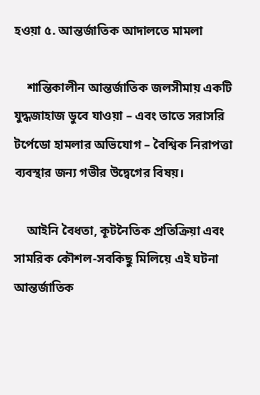হওয়া ৫. আন্তর্জাতিক আদালতে মামলা

    শান্তিকালীন আন্তর্জাতিক জলসীমায় একটি যুদ্ধজাহাজ ডুবে যাওয়া – এবং তাতে সরাসরি টর্পেডো হামলার অভিযোগ – বৈশ্বিক নিরাপত্তা ব্যবস্থার জন্য গভীর উদ্বেগের বিষয়।

    আইনি বৈধতা, কূটনৈতিক প্রতিক্রিয়া এবং সামরিক কৌশল-সবকিছু মিলিয়ে এই ঘটনা আন্তর্জাতিক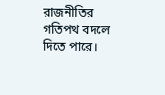রাজনীতির গতিপথ বদলে দিতে পারে।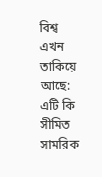বিশ্ব এখন তাকিয়ে আছে: এটি কি সীমিত সামরিক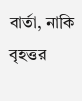বার্তা, নাকি বৃহত্তর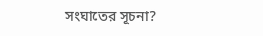সংঘাতের সূচনা?